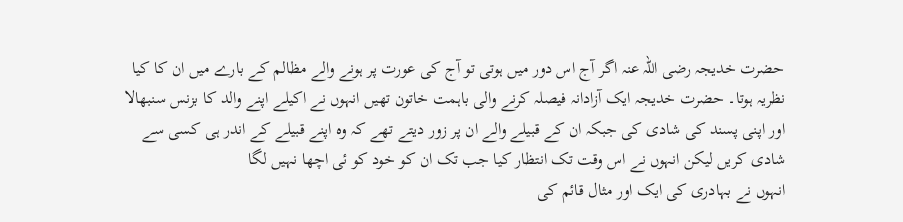حضرت خدیجہ رضی اللہ عنہ اگر آج اس دور میں ہوتی تو آج کی عورت پر ہونے والے مظالم کے بارے میں ان کا کیا نظریہ ہوتا۔ حضرت خدیجہ ایک آزادانہ فیصلہ کرنے والی باہمت خاتون تھیں انہوں نے اکیلے اپنے والد کا بزنس سنبھالا اور اپنی پسند کی شادی کی جبکہ ان کے قبیلے والے ان پر زور دیتے تھے کہ وہ اپنے قبیلے کے اندر ہی کسی سے شادی کریں لیکن انہوں نے اس وقت تک انتظار کیا جب تک ان کو خود کو ئی اچھا نہیں لگا
انہوں نے بہادری کی ایک اور مثال قائم کی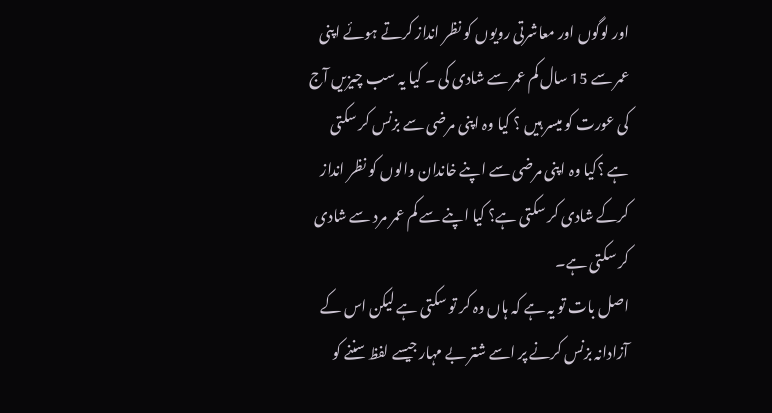اور لوگوں اور معاشرتی رویوں کو نظر انداز کرتے ہوئے اپنی عمر سے 15 سال کم عمر سے شادی کی ۔ کیا یہ سب چیزیں آج کی عورت کو میسر ہیں ؟ کیا وہ اپنی مرضی سے بزنس کر سکتی ہے ؟کیا وہ اپنی مرضی سے اپنے خاندان والوں کو نظر انداز کرکے شادی کر سکتی ہے؟ کیا اپنے سے کم عمر مرد سے شادی کر سکتی ہے۔
اصل بات تو یہ ہے کہ ہاں وہ کر تو سکتی ہے لیکن اس کے آزادانہ بزنس کرنے پر اسے شتر بے مہار جیسے لفظ سننے کو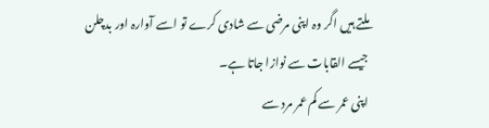ملتے ہیں اگر وہ اپنی مرضی سے شادی کرے تو اسے آوارہ اور بدچلن جیسے القابات سے نوازا جاتا ہے۔
اپنی عمر سے کم عمر مرد سے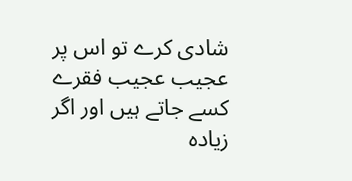شادی کرے تو اس پر عجیب عجیب فقرے کسے جاتے ہیں اور اگر زیادہ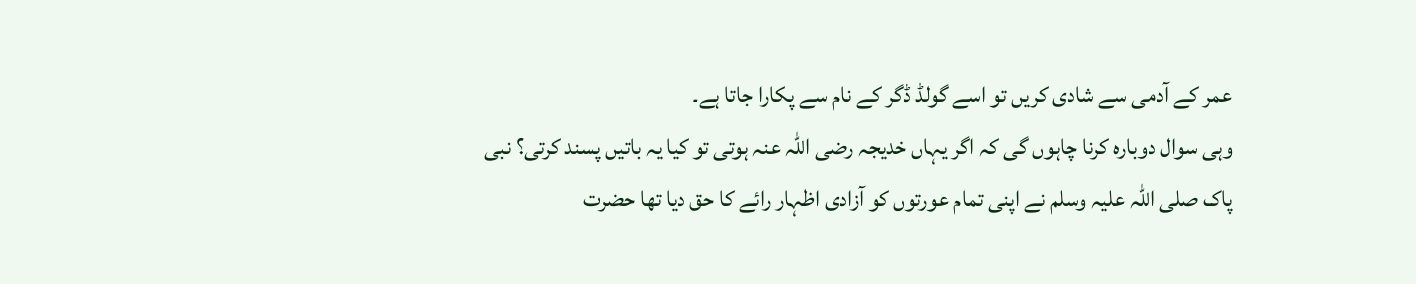عمر کے آدمی سے شادی کریں تو اسے گولڈ ڈگر کے نام سے پکارا جاتا ہے۔
وہی سوال دوبارہ کرنا چاہوں گی کہ اگر یہاں خدیجہ رضی اللہ عنہ ہوتی تو کیا یہ باتیں پسند کرتی؟ نبی پاک صلی اللہ علیہ وسلم نے اپنی تمام عورتوں کو آزادی اظہار رائے کا حق دیا تھا حضرت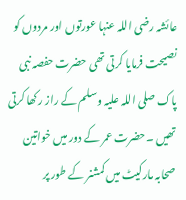عائشہ رضی اللہ عنہا عورتوں اور مردوں کو نصیحت فرمایا کرتی تھی حضرت حفصہ نبی پاک صلی اللہ علیہ وسلم کے راز رکھا کرتی تھیں ۔حضرت عمر کے دور میں خواتین صحابہ مارکیٹ میں کمشنر کے طور پر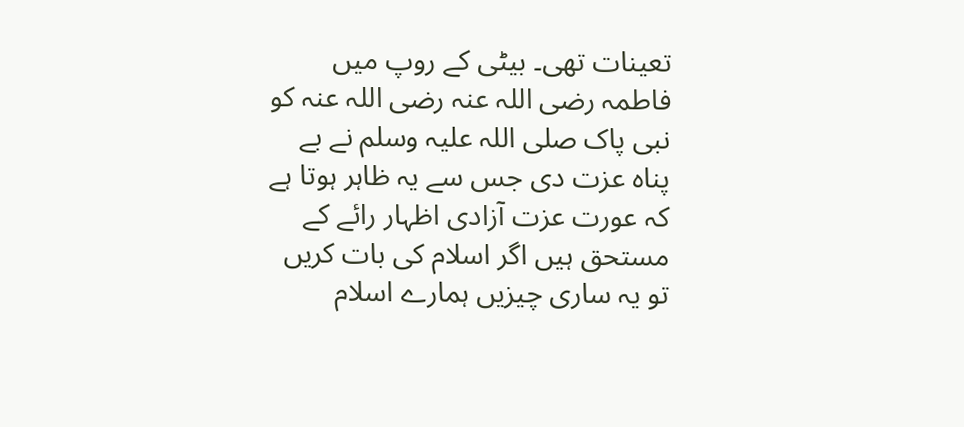تعینات تھی۔ بیٹی کے روپ میں فاطمہ رضی اللہ عنہ رضی اللہ عنہ کو نبی پاک صلی اللہ علیہ وسلم نے بے پناہ عزت دی جس سے یہ ظاہر ہوتا ہے کہ عورت عزت آزادی اظہار رائے کے مستحق ہیں اگر اسلام کی بات کریں تو یہ ساری چیزیں ہمارے اسلام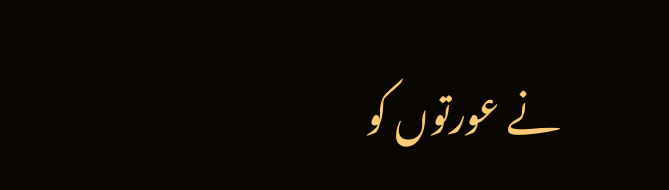نے عورتوں کو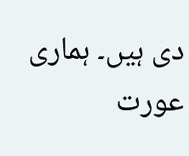دی ہیں۔ ہماری عورت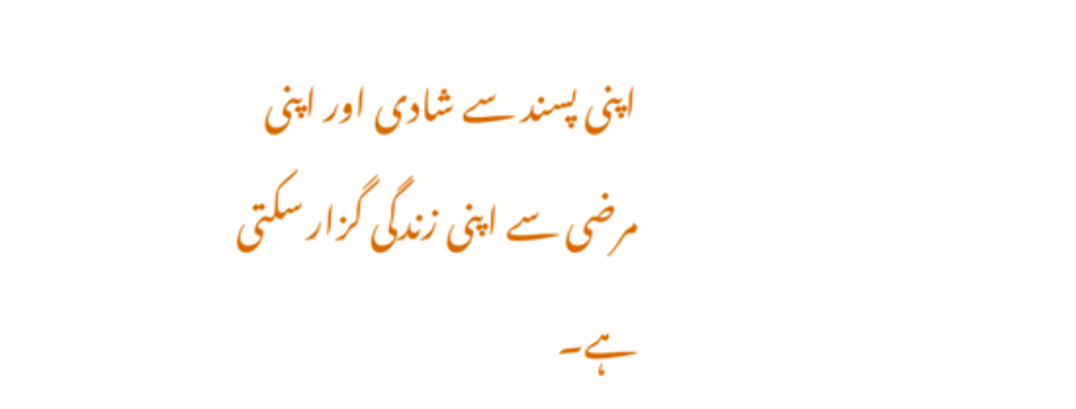اپنی پسند سے شادی اور اپنی مرضی سے اپنی زندگی گزار سکتی ہے۔